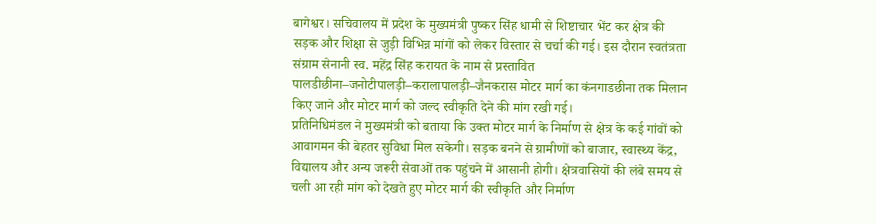बागेश्वर। सचिवालय में प्रदेश के मुख्यमंत्री पुष्कर सिंह धामी से शिष्टाचार भेंट कर क्षेत्र की सड़क और शिक्षा से जुड़ी विभिन्न मांगों को लेकर विस्तार से चर्चा की गई। इस दौरान स्वतंत्रता संग्राम सेनानी स्व. महेंद्र सिंह करायत के नाम से प्रस्तावित पालडीछीना–जनोटीपालड़ी–करालापालड़ी–जैनकरास मोटर मार्ग का कंनगाडछीना तक मिलान किए जाने और मोटर मार्ग को जल्द स्वीकृति देने की मांग रखी गई।
प्रतिनिधिमंडल ने मुख्यमंत्री को बताया कि उक्त मोटर मार्ग के निर्माण से क्षेत्र के कई गांवों को आवागमन की बेहतर सुविधा मिल सकेगी। सड़क बनने से ग्रामीणों को बाजार, स्वास्थ्य केंद्र, विद्यालय और अन्य जरूरी सेवाओं तक पहुंचने में आसानी होगी। क्षेत्रवासियों की लंबे समय से चली आ रही मांग को देखते हुए मोटर मार्ग की स्वीकृति और निर्माण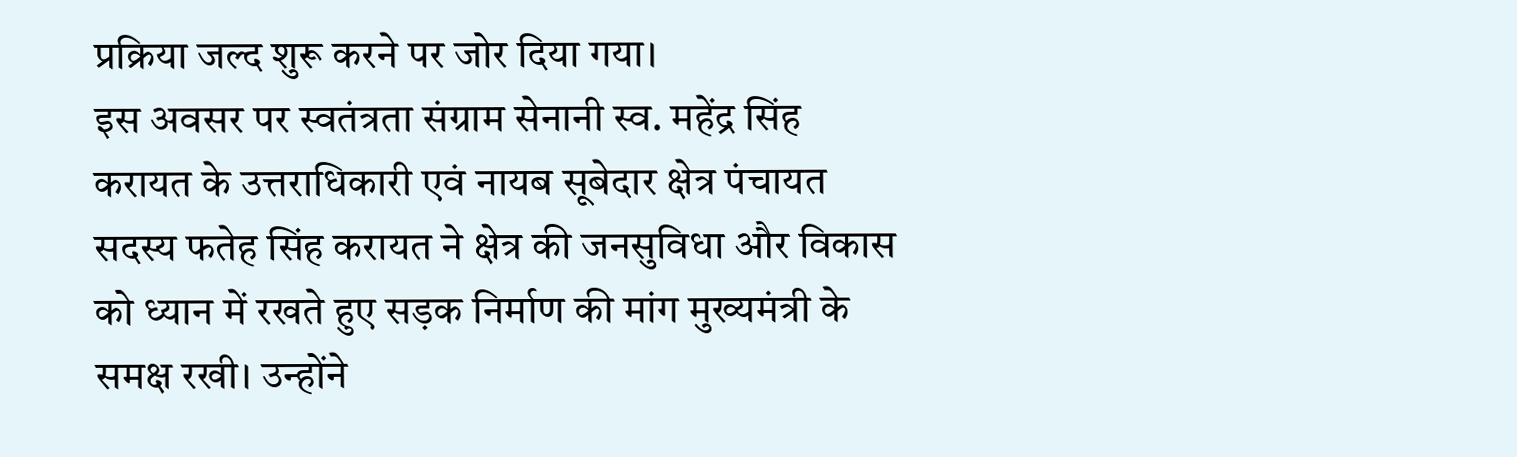प्रक्रिया जल्द शुरू करने पर जोर दिया गया।
इस अवसर पर स्वतंत्रता संग्राम सेनानी स्व. महेंद्र सिंह करायत के उत्तराधिकारी एवं नायब सूबेदार क्षेत्र पंचायत सदस्य फतेह सिंह करायत ने क्षेत्र की जनसुविधा और विकास को ध्यान में रखते हुए सड़क निर्माण की मांग मुख्यमंत्री के समक्ष रखी। उन्होंने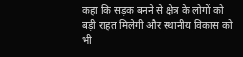कहा कि सड़क बनने से क्षेत्र के लोगों को बड़ी राहत मिलेगी और स्थानीय विकास को भी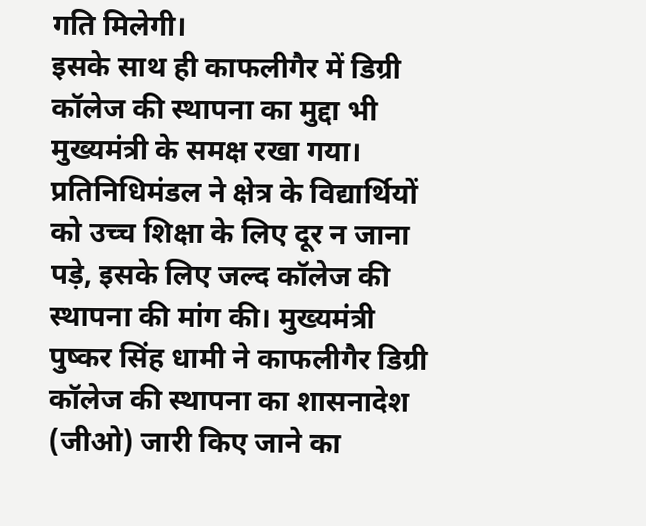गति मिलेगी।
इसके साथ ही काफलीगैर में डिग्री कॉलेज की स्थापना का मुद्दा भी मुख्यमंत्री के समक्ष रखा गया। प्रतिनिधिमंडल ने क्षेत्र के विद्यार्थियों को उच्च शिक्षा के लिए दूर न जाना पड़े, इसके लिए जल्द कॉलेज की स्थापना की मांग की। मुख्यमंत्री पुष्कर सिंह धामी ने काफलीगैर डिग्री कॉलेज की स्थापना का शासनादेश (जीओ) जारी किए जाने का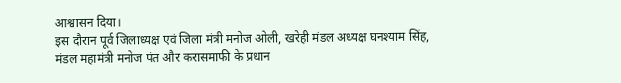आश्वासन दिया।
इस दौरान पूर्व जिलाध्यक्ष एवं जिला मंत्री मनोज ओली, खरेही मंडल अध्यक्ष घनश्याम सिंह, मंडल महामंत्री मनोज पंत और करासमाफी के प्रधान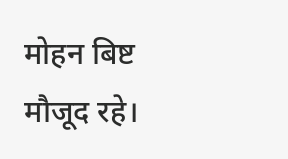मोहन बिष्ट मौजूद रहे।